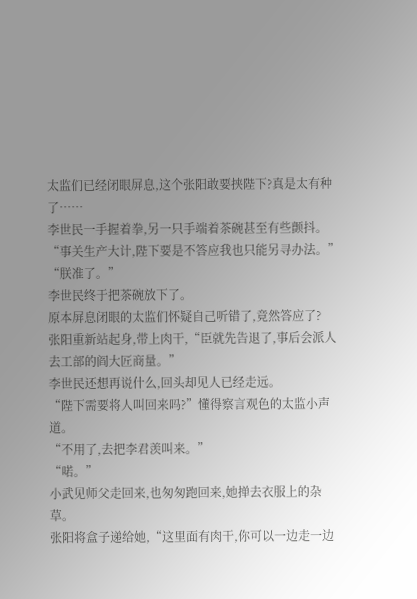太监们已经闭眼屏息,这个张阳敢要挟陛下?真是太有种了……
李世民一手握着拳,另一只手端着茶碗甚至有些颤抖。
“事关生产大计,陛下要是不答应我也只能另寻办法。”
“朕准了。”
李世民终于把茶碗放下了。
原本屏息闭眼的太监们怀疑自己听错了,竟然答应了?
张阳重新站起身,带上肉干,“臣就先告退了,事后会派人去工部的阎大匠商量。”
李世民还想再说什么,回头却见人已经走远。
“陛下需要将人叫回来吗?”懂得察言观色的太监小声道。
“不用了,去把李君羡叫来。”
“喏。”
小武见师父走回来,也匆匆跑回来,她掸去衣服上的杂草。
张阳将盒子递给她,“这里面有肉干,你可以一边走一边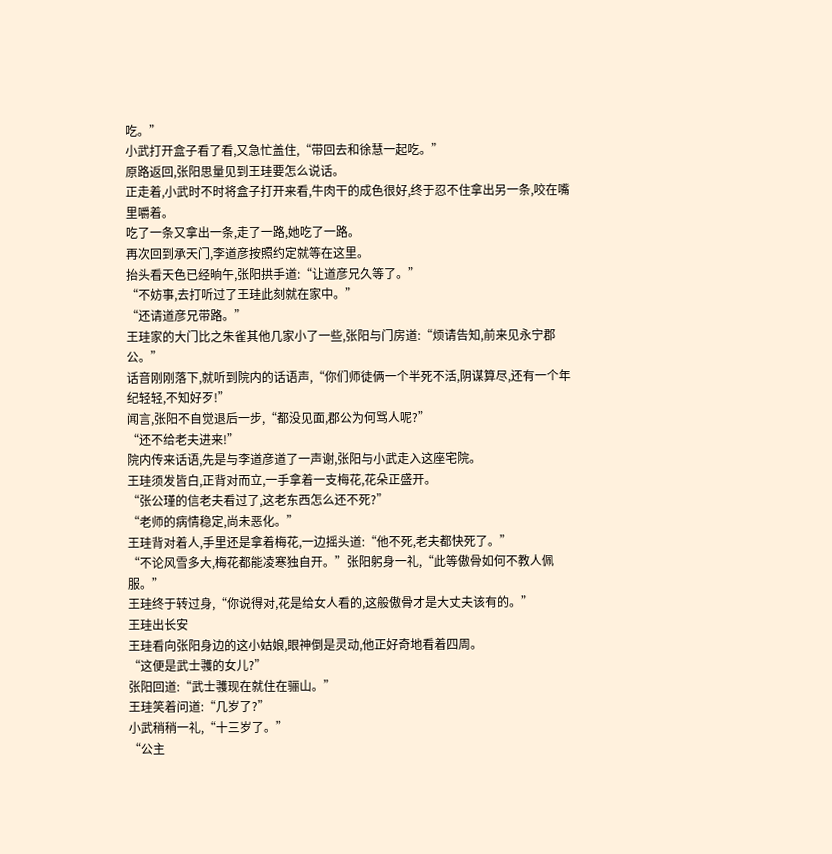吃。”
小武打开盒子看了看,又急忙盖住,“带回去和徐慧一起吃。”
原路返回,张阳思量见到王珪要怎么说话。
正走着,小武时不时将盒子打开来看,牛肉干的成色很好,终于忍不住拿出另一条,咬在嘴里嚼着。
吃了一条又拿出一条,走了一路,她吃了一路。
再次回到承天门,李道彦按照约定就等在这里。
抬头看天色已经晌午,张阳拱手道:“让道彦兄久等了。”
“不妨事,去打听过了王珪此刻就在家中。”
“还请道彦兄带路。”
王珪家的大门比之朱雀其他几家小了一些,张阳与门房道:“烦请告知,前来见永宁郡公。”
话音刚刚落下,就听到院内的话语声,“你们师徒俩一个半死不活,阴谋算尽,还有一个年纪轻轻,不知好歹!”
闻言,张阳不自觉退后一步,“都没见面,郡公为何骂人呢?”
“还不给老夫进来!”
院内传来话语,先是与李道彦道了一声谢,张阳与小武走入这座宅院。
王珪须发皆白,正背对而立,一手拿着一支梅花,花朵正盛开。
“张公瑾的信老夫看过了,这老东西怎么还不死?”
“老师的病情稳定,尚未恶化。”
王珪背对着人,手里还是拿着梅花,一边摇头道:“他不死,老夫都快死了。”
“不论风雪多大,梅花都能凌寒独自开。”张阳躬身一礼,“此等傲骨如何不教人佩服。”
王珪终于转过身,“你说得对,花是给女人看的,这般傲骨才是大丈夫该有的。”
王珪出长安
王珪看向张阳身边的这小姑娘,眼神倒是灵动,他正好奇地看着四周。
“这便是武士彟的女儿?”
张阳回道:“武士彟现在就住在骊山。”
王珪笑着问道:“几岁了?”
小武稍稍一礼,“十三岁了。”
“公主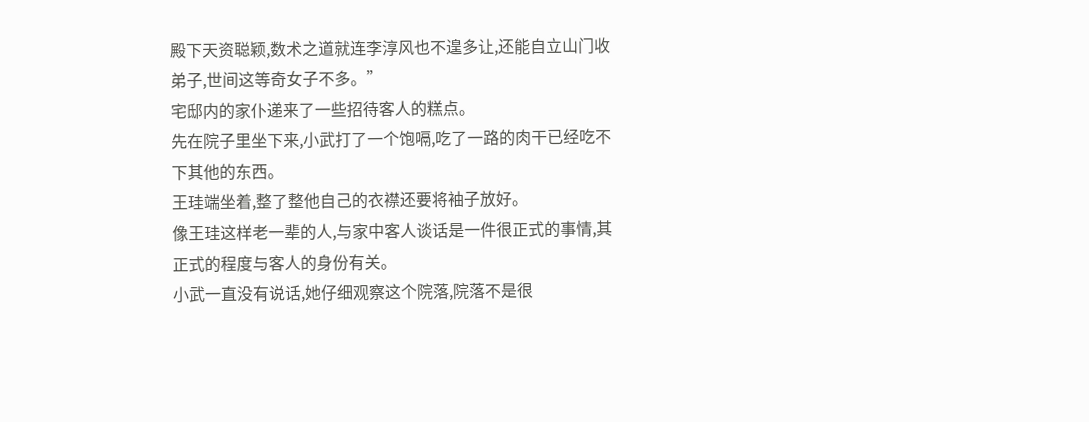殿下天资聪颖,数术之道就连李淳风也不遑多让,还能自立山门收弟子,世间这等奇女子不多。”
宅邸内的家仆递来了一些招待客人的糕点。
先在院子里坐下来,小武打了一个饱嗝,吃了一路的肉干已经吃不下其他的东西。
王珪端坐着,整了整他自己的衣襟还要将袖子放好。
像王珪这样老一辈的人,与家中客人谈话是一件很正式的事情,其正式的程度与客人的身份有关。
小武一直没有说话,她仔细观察这个院落,院落不是很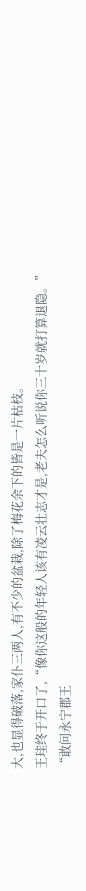大,也显得破落,家仆三两人,有不少的盆栽,除了梅花余下的皆是一片枯枝。
王珪终于开口了,“像你这般的年轻人该有凌云壮志才是,老夫怎么听说你三十岁就打算退隐。”
“敢问永宁郡王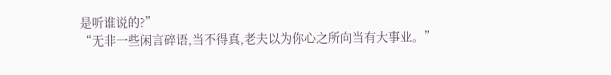是听谁说的?”
“无非一些闲言碎语,当不得真,老夫以为你心之所向当有大事业。”